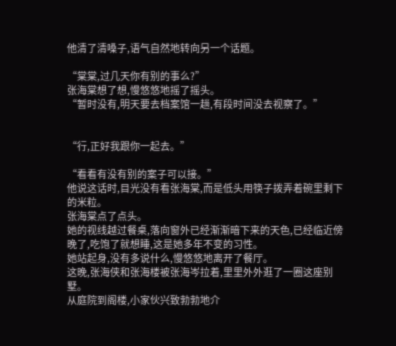他清了清嗓子,语气自然地转向另一个话题。

“棠棠,过几天你有别的事么?”
张海棠想了想,慢悠悠地摇了摇头。
“暂时没有,明天要去档案馆一趟,有段时间没去视察了。”


“行,正好我跟你一起去。”

“看看有没有别的案子可以接。”
他说这话时,目光没有看张海棠,而是低头用筷子拨弄着碗里剩下的米粒。
张海棠点了点头。
她的视线越过餐桌,落向窗外已经渐渐暗下来的天色,已经临近傍晚了,吃饱了就想睡,这是她多年不变的习性。
她站起身,没有多说什么,慢悠悠地离开了餐厅。
这晚,张海侠和张海楼被张海岑拉着,里里外外逛了一圈这座别墅。
从庭院到阁楼,小家伙兴致勃勃地介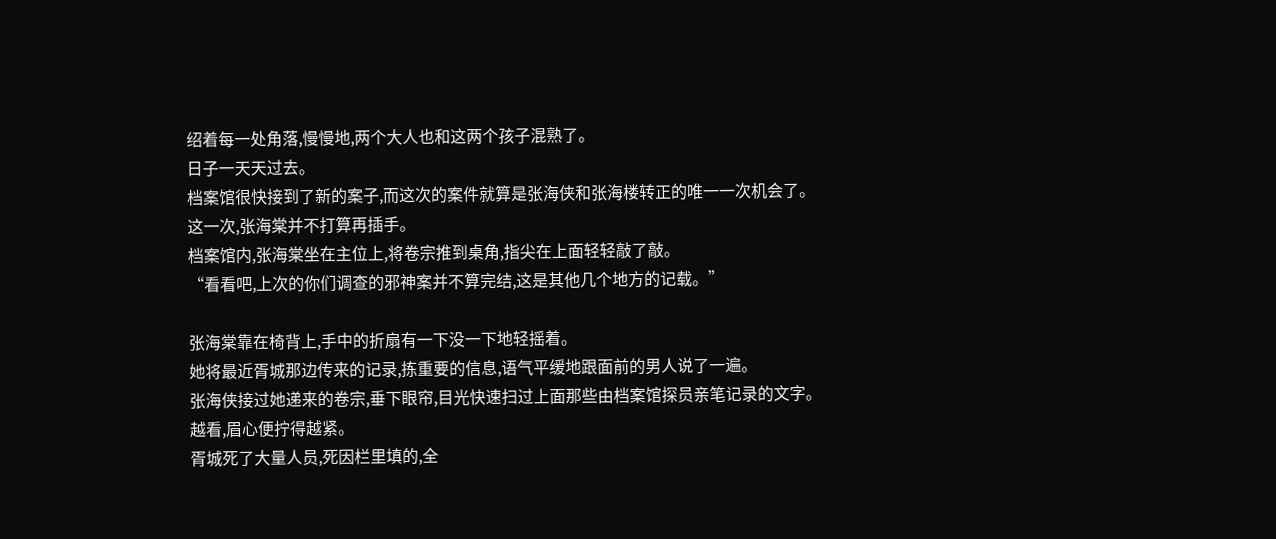绍着每一处角落,慢慢地,两个大人也和这两个孩子混熟了。
日子一天天过去。
档案馆很快接到了新的案子,而这次的案件就算是张海侠和张海楼转正的唯一一次机会了。
这一次,张海棠并不打算再插手。
档案馆内,张海棠坐在主位上,将卷宗推到桌角,指尖在上面轻轻敲了敲。
“看看吧,上次的你们调查的邪神案并不算完结,这是其他几个地方的记载。”

张海棠靠在椅背上,手中的折扇有一下没一下地轻摇着。
她将最近胥城那边传来的记录,拣重要的信息,语气平缓地跟面前的男人说了一遍。
张海侠接过她递来的卷宗,垂下眼帘,目光快速扫过上面那些由档案馆探员亲笔记录的文字。
越看,眉心便拧得越紧。
胥城死了大量人员,死因栏里填的,全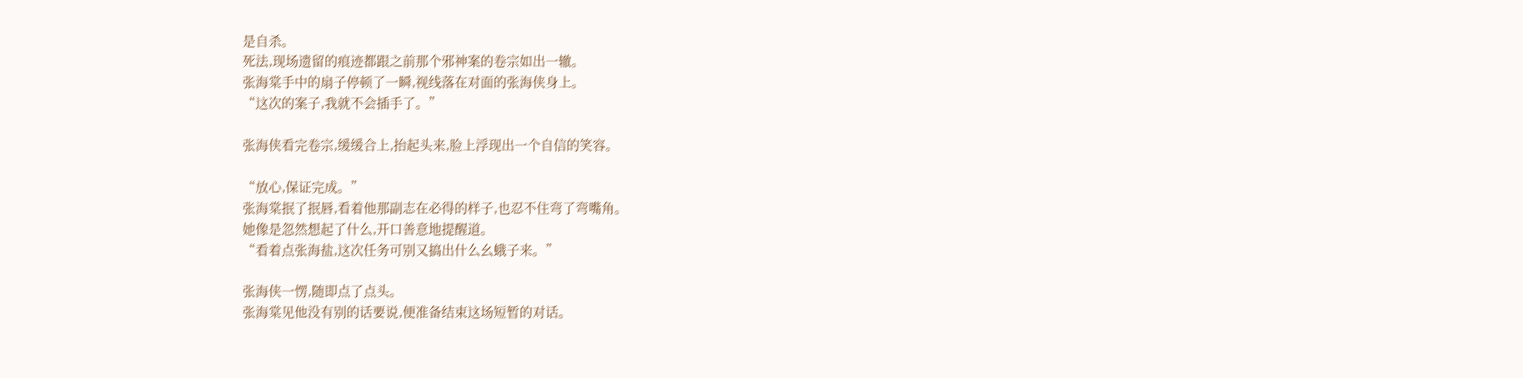是自杀。
死法,现场遗留的痕迹都跟之前那个邪神案的卷宗如出一辙。
张海棠手中的扇子停顿了一瞬,视线落在对面的张海侠身上。
“这次的案子,我就不会插手了。”

张海侠看完卷宗,缓缓合上,抬起头来,脸上浮现出一个自信的笑容。

“放心,保证完成。”
张海棠抿了抿唇,看着他那副志在必得的样子,也忍不住弯了弯嘴角。
她像是忽然想起了什么,开口善意地提醒道。
“看着点张海盐,这次任务可别又搞出什么幺蛾子来。”

张海侠一愣,随即点了点头。
张海棠见他没有别的话要说,便准备结束这场短暂的对话。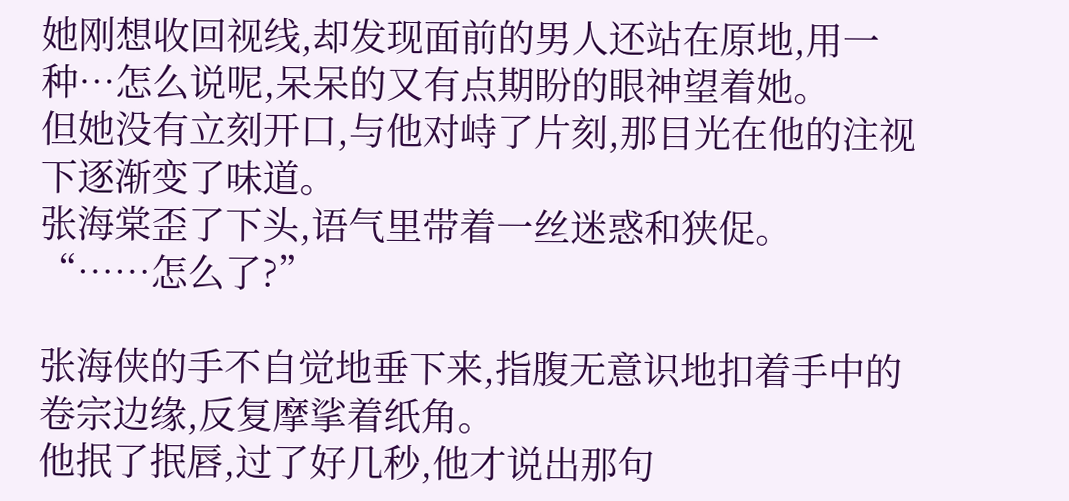她刚想收回视线,却发现面前的男人还站在原地,用一种…怎么说呢,呆呆的又有点期盼的眼神望着她。
但她没有立刻开口,与他对峙了片刻,那目光在他的注视下逐渐变了味道。
张海棠歪了下头,语气里带着一丝迷惑和狭促。
“……怎么了?”

张海侠的手不自觉地垂下来,指腹无意识地扣着手中的卷宗边缘,反复摩挲着纸角。
他抿了抿唇,过了好几秒,他才说出那句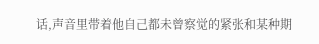话,声音里带着他自己都未曾察觉的紧张和某种期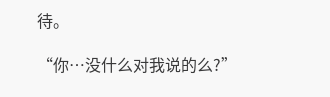待。

“你…没什么对我说的么?”